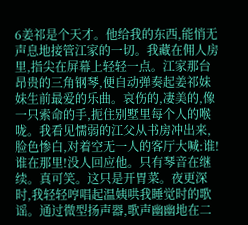6姜祁是个天才。他给我的东西,能悄无声息地接管江家的一切。我藏在佣人房里,指尖在屏幕上轻轻一点。江家那台昂贵的三角钢琴,便自动弹奏起姜祁妹妹生前最爱的乐曲。哀伤的,凄美的,像一只索命的手,扼住别墅里每个人的喉咙。我看见懦弱的江父从书房冲出来,脸色惨白,对着空无一人的客厅大喊:谁!谁在那里!没人回应他。只有琴音在继续。真可笑。这只是开胃菜。夜更深时,我轻轻哼唱起温姨哄我睡觉时的歌谣。通过微型扬声器,歌声幽幽地在二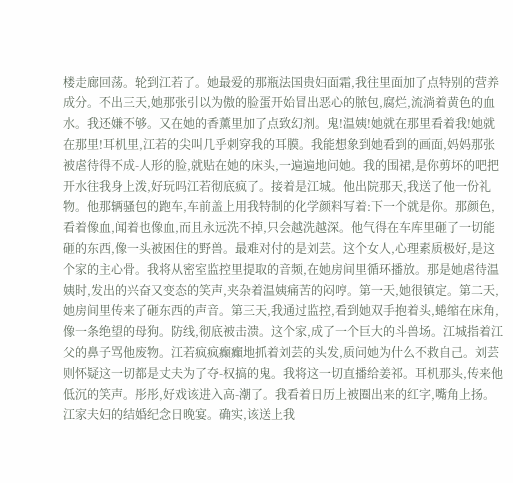楼走廊回荡。轮到江若了。她最爱的那瓶法国贵妇面霜,我往里面加了点特别的营养成分。不出三天,她那张引以为傲的脸蛋开始冒出恶心的脓包,腐烂,流淌着黄色的血水。我还嫌不够。又在她的香薰里加了点致幻剂。鬼!温姨!她就在那里看着我!她就在那里!耳机里,江若的尖叫几乎刺穿我的耳膜。我能想象到她看到的画面,妈妈那张被虐待得不成-人形的脸,就贴在她的床头,一遍遍地问她。我的围裙,是你剪坏的吧把开水往我身上泼,好玩吗江若彻底疯了。接着是江城。他出院那天,我送了他一份礼物。他那辆骚包的跑车,车前盖上用我特制的化学颜料写着:下一个就是你。那颜色,看着像血,闻着也像血,而且永远洗不掉,只会越洗越深。他气得在车库里砸了一切能砸的东西,像一头被困住的野兽。最难对付的是刘芸。这个女人,心理素质极好,是这个家的主心骨。我将从密室监控里提取的音频,在她房间里循环播放。那是她虐待温姨时,发出的兴奋又变态的笑声,夹杂着温姨痛苦的闷哼。第一天,她很镇定。第二天,她房间里传来了砸东西的声音。第三天,我通过监控,看到她双手抱着头,蜷缩在床角,像一条绝望的母狗。防线,彻底被击溃。这个家,成了一个巨大的斗兽场。江城指着江父的鼻子骂他废物。江若疯疯癫癲地抓着刘芸的头发,质问她为什么不救自己。刘芸则怀疑这一切都是丈夫为了夺-权搞的鬼。我将这一切直播给姜祁。耳机那头,传来他低沉的笑声。彤彤,好戏该进入高-潮了。我看着日历上被圈出来的红字,嘴角上扬。江家夫妇的结婚纪念日晚宴。确实,该送上我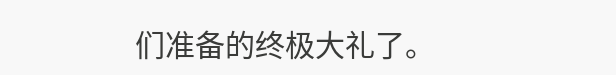们准备的终极大礼了。